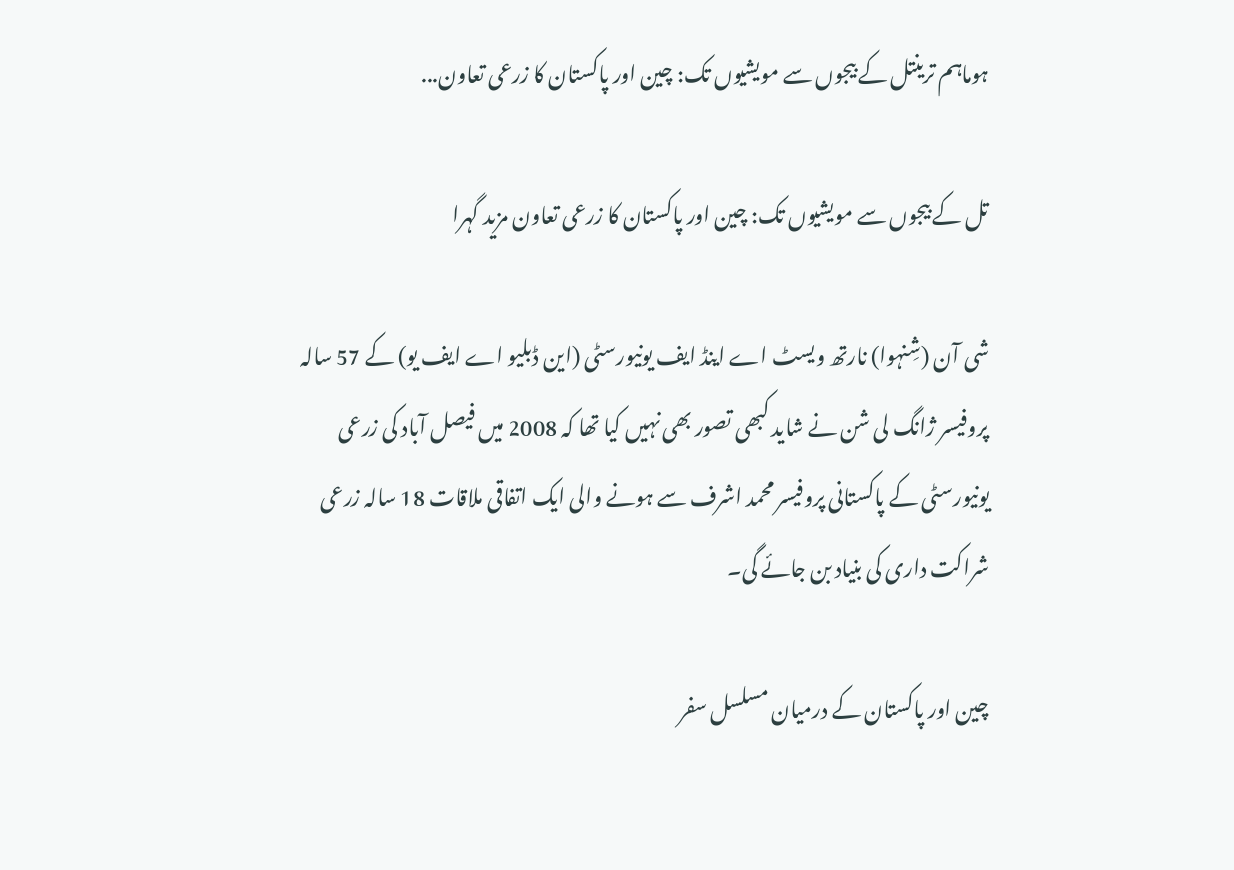ہوماہم ترینتل کے بیجوں سے مویشیوں تک: چین اور پاکستان کا زرعی تعاون...

تل کے بیجوں سے مویشیوں تک: چین اور پاکستان کا زرعی تعاون مزید گہرا

شی آن (شِنہوا) نارتھ ویسٹ اے اینڈ ایف یونیورسٹی (این ڈبلیو اے ایف یو) کے 57 سالہ پروفیسر ژانگ لی شن نے شاید کبھی تصور بھی نہیں کیا تھا کہ 2008 میں فیصل آباد کی زرعی یونیورسٹی کے پاکستانی پروفیسر محمد اشرف سے ہونے والی ایک اتفاقی ملاقات 18 سالہ زرعی شراکت داری کی بنیاد بن جائے گی۔

چین اور پاکستان کے درمیان مسلسل سفر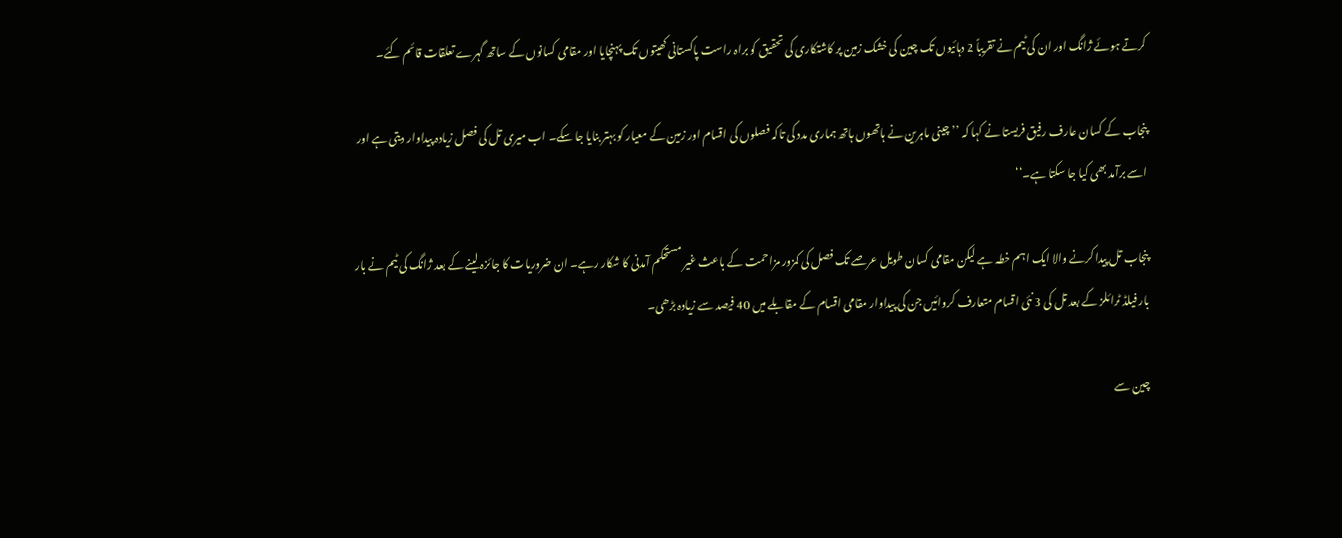کرتے ہوئے ژانگ اور ان کی ٹیم نے تقریباً 2 دہائیوں تک چین کی خشک زمین پر کاشتکاری کی تحقیق کو براہ راست پاکستانی کھیتوں تک پہنچایا اور مقامی کسانوں کے ساتھ گہرے تعلقات قائم کئے۔

پنجاب کے کسان عارف رفیق فریستا نے کہا کہ ’’چینی ماہرین نے ہاتھوں ہاتھ ہماری مدد کی تاکہ فصلوں کی اقسام اور زمین کے معیار کو بہتر بنایا جا سکے۔ اب میری تل کی فصل زیادہ پیداوار دیتی ہے اور اسے برآمد بھی کیا جا سکتا ہے۔‘‘

پنجاب تل پیدا کرنے والا ایک اہم خطہ ہے لیکن مقامی کسان طویل عرصے تک فصل کی کمزور مزاحمت کے باعث غیر مستحکم آمدنی کا شکار رہے۔ ان ضروریات کا جائزہ لینے کے بعد ژانگ کی ٹیم نے بار بار فیلڈ ٹرائلز کے بعد تل کی 3 نئی اقسام متعارف کروائیں جن کی پیداوار مقامی اقسام کے مقابلے میں 40 فیصد سے زیادہ بڑھی۔

چین سے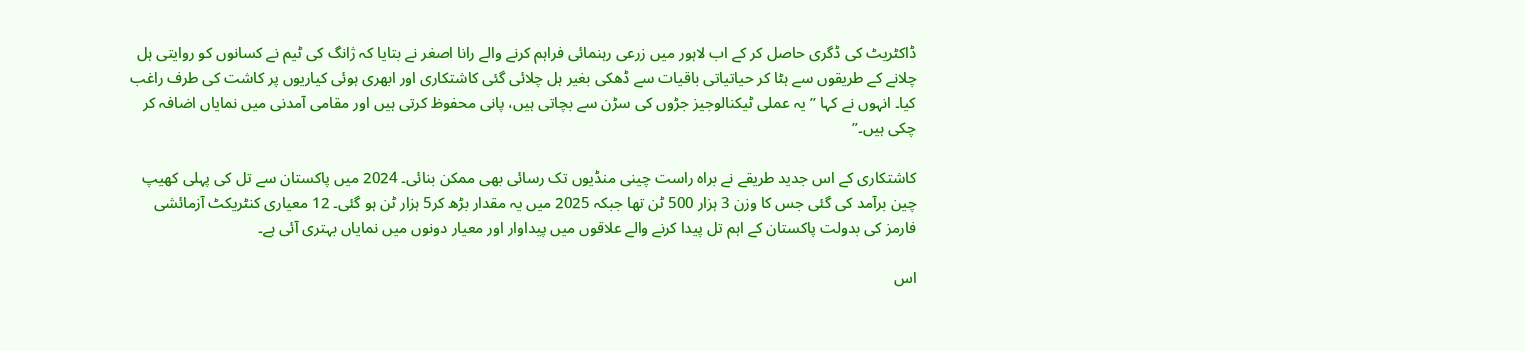ڈاکٹریٹ کی ڈگری حاصل کر کے اب لاہور میں زرعی رہنمائی فراہم کرنے والے رانا اصغر نے بتایا کہ ژانگ کی ٹیم نے کسانوں کو روایتی ہل چلانے کے طریقوں سے ہٹا کر حیاتیاتی باقیات سے ڈھکی بغیر ہل چلائی گئی کاشتکاری اور ابھری ہوئی کیاریوں پر کاشت کی طرف راغب کیا۔ انہوں نے کہا ’’یہ عملی ٹیکنالوجیز جڑوں کی سڑن سے بچاتی ہیں، پانی محفوظ کرتی ہیں اور مقامی آمدنی میں نمایاں اضافہ کر چکی ہیں۔”

کاشتکاری کے اس جدید طریقے نے براہ راست چینی منڈیوں تک رسائی بھی ممکن بنائی۔ 2024 میں پاکستان سے تل کی پہلی کھیپ چین برآمد کی گئی جس کا وزن 3 ہزار 500 ٹن تھا جبکہ 2025 میں یہ مقدار بڑھ کر5 ہزار ٹن ہو گئی۔ 12 معیاری کنٹریکٹ آزمائشی فارمز کی بدولت پاکستان کے اہم تل پیدا کرنے والے علاقوں میں پیداوار اور معیار دونوں میں نمایاں بہتری آئی ہے۔

اس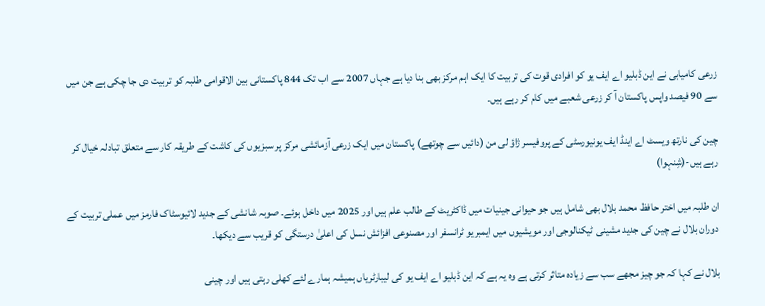زرعی کامیابی نے این ڈبلیو اے ایف یو کو افرادی قوت کی تربیت کا ایک اہم مرکز بھی بنا دیا ہے جہاں 2007 سے اب تک 844 پاکستانی بین الاقوامی طلبہ کو تربیت دی جا چکی ہے جن میں سے 90 فیصد واپس پاکستان آ کر زرعی شعبے میں کام کر رہے ہیں۔

چین کی نارتھ ویسٹ اے اینڈ ایف یونیورسٹی کے پروفیسر ژاؤ لی من (دائیں سے چوتھے) پاکستان میں ایک زرعی آزمائشی مرکز پر سبزیوں کی کاشت کے طریقہ کار سے متعلق تبادلہ خیال کر رہے ہیں-(شِنہوا)

ان طلبہ میں اختر حافظ محمد بلال بھی شامل ہیں جو حیوانی جینیات میں ڈاکٹریٹ کے طالب علم ہیں اور 2025 میں داخل ہوئے۔ صوبہ شانشی کے جدید لائیوسٹاک فارمز میں عملی تربیت کے دوران بلال نے چین کی جدید مشینی ٹیکنالوجی اور مویشیوں میں ایمبریو ٹرانسفر اور مصنوعی افزائش نسل کی اعلیٰ درستگی کو قریب سے دیکھا۔

بلال نے کہا کہ جو چیز مجھے سب سے زیادہ متاثر کرتی ہے وہ یہ ہے کہ این ڈبلیو اے ایف یو کی لیبارٹریاں ہمیشہ ہمارے لئے کھلی رہتی ہیں اور چینی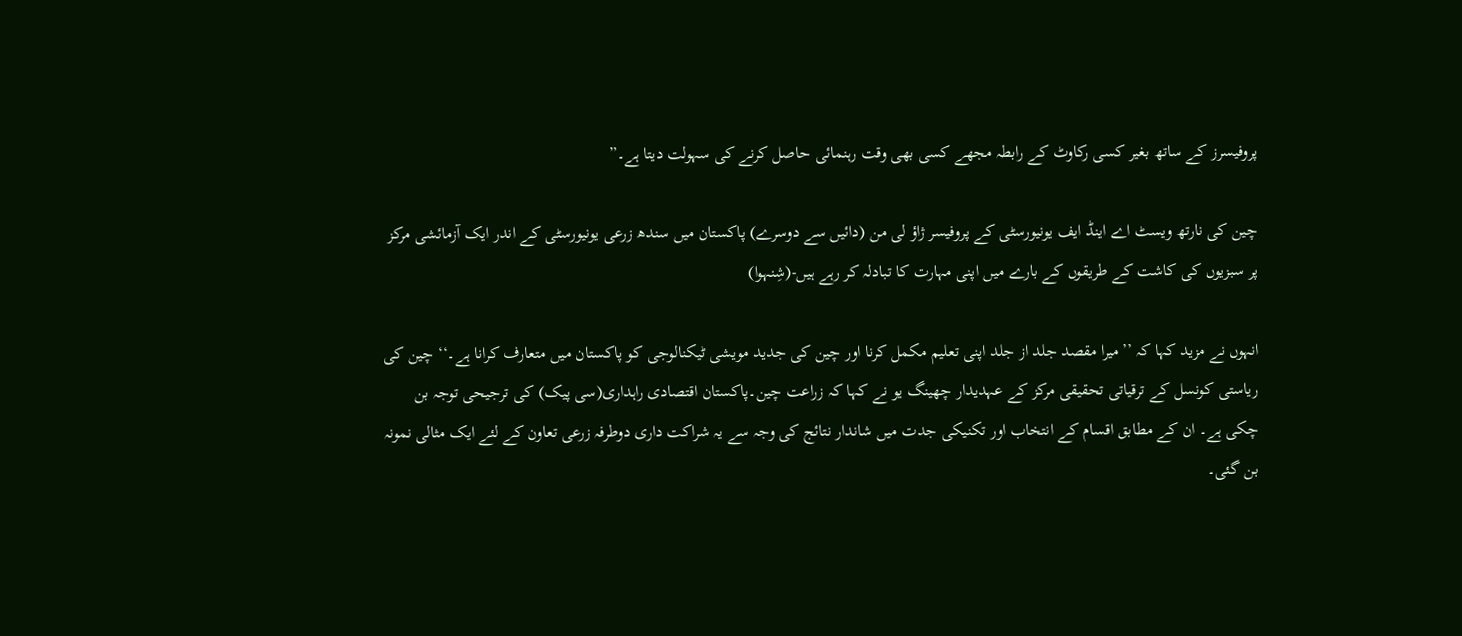پروفیسرز کے ساتھ بغیر کسی رکاوٹ کے رابطہ مجھے کسی بھی وقت رہنمائی حاصل کرنے کی سہولت دیتا ہے۔”

چین کی نارتھ ویسٹ اے اینڈ ایف یونیورسٹی کے پروفیسر ژاؤ لی من (دائیں سے دوسرے) پاکستان میں سندھ زرعی یونیورسٹی کے اندر ایک آزمائشی مرکز پر سبزیوں کی کاشت کے طریقوں کے بارے میں اپنی مہارت کا تبادلہ کر رہے ہیں-(شِنہوا)

انہوں نے مزید کہا کہ ’’میرا مقصد جلد از جلد اپنی تعلیم مکمل کرنا اور چین کی جدید مویشی ٹیکنالوجی کو پاکستان میں متعارف کرانا ہے۔‘‘ چین کی ریاستی کونسل کے ترقیاتی تحقیقی مرکز کے عہدیدار چھینگ یو نے کہا کہ زراعت چین۔پاکستان اقتصادی راہداری(سی پیک) کی ترجیحی توجہ بن چکی ہے۔ ان کے مطابق اقسام کے انتخاب اور تکنیکی جدت میں شاندار نتائج کی وجہ سے یہ شراکت داری دوطرفہ زرعی تعاون کے لئے ایک مثالی نمونہ بن گئی۔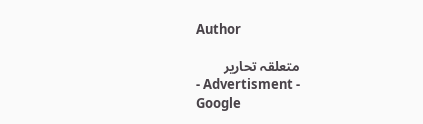Author

متعلقہ تحاریر
- Advertisment -
Google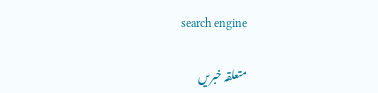search engine

متعلقہ خبریں